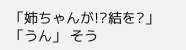「姉ちゃんが!?結を?」 「うん」 そう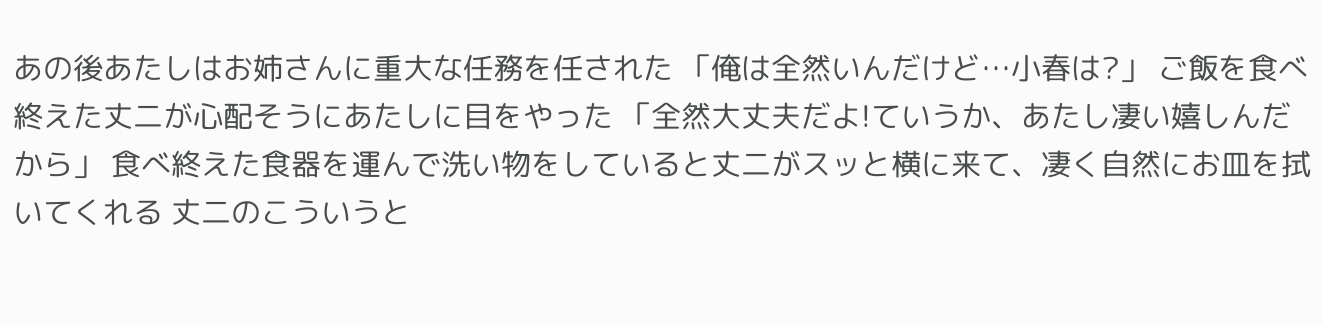あの後あたしはお姉さんに重大な任務を任された 「俺は全然いんだけど…小春は?」 ご飯を食べ終えた丈二が心配そうにあたしに目をやった 「全然大丈夫だよ!ていうか、あたし凄い嬉しんだから」 食べ終えた食器を運んで洗い物をしていると丈二がスッと横に来て、凄く自然にお皿を拭いてくれる 丈二のこういうと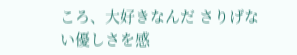ころ、大好きなんだ さりげない優しさを感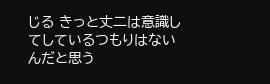じる きっと丈二は意識してしているつもりはないんだと思う